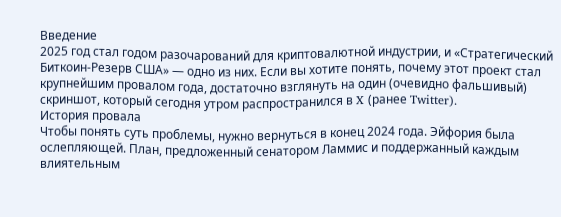Введение
2025 год стал годом разочарований для криптовалютной индустрии, и «Стратегический Биткоин-Резерв США» — одно из них. Если вы хотите понять, почему этот проект стал крупнейшим провалом года, достаточно взглянуть на один (очевидно фальшивый) скриншот, который сегодня утром распространился в X (ранее Twitter).
История провала
Чтобы понять суть проблемы, нужно вернуться в конец 2024 года. Эйфория была ослепляющей. План, предложенный сенатором Ламмис и поддержанный каждым влиятельным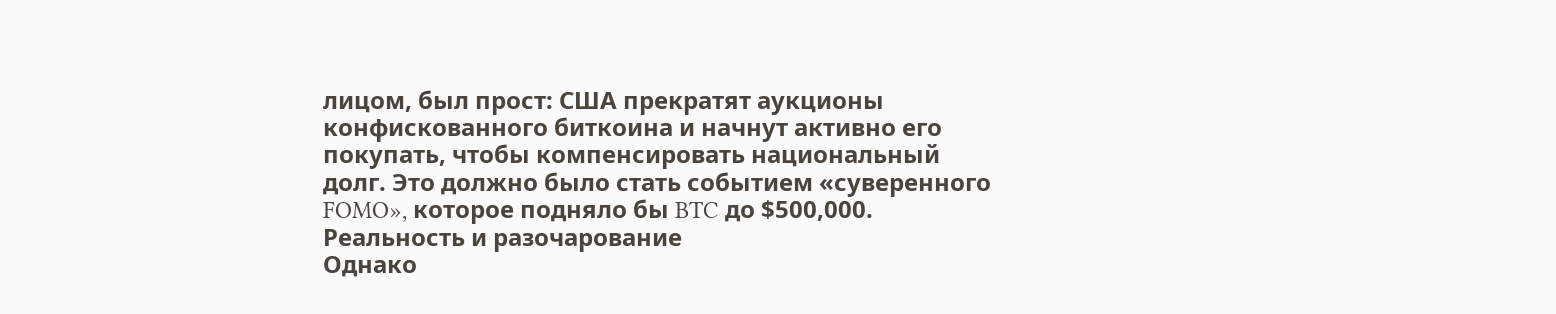лицом, был прост: США прекратят аукционы конфискованного биткоина и начнут активно его покупать, чтобы компенсировать национальный долг. Это должно было стать событием «суверенного FOMO», которое подняло бы BTC до $500,000.
Реальность и разочарование
Однако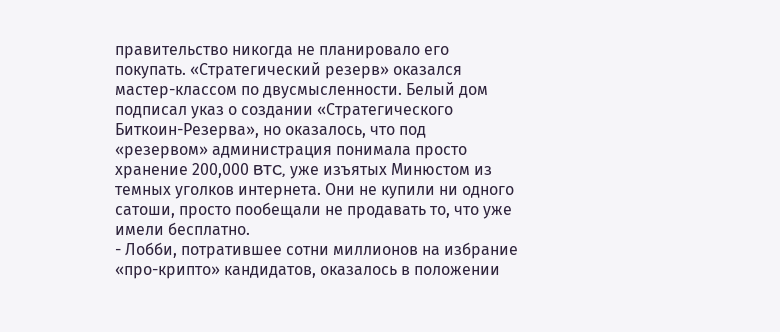правительство никогда не планировало его покупать. «Стратегический резерв» оказался мастер-классом по двусмысленности. Белый дом подписал указ о создании «Стратегического Биткоин-Резерва», но оказалось, что под «резервом» администрация понимала просто хранение 200,000 BTC, уже изъятых Минюстом из темных уголков интернета. Они не купили ни одного сатоши, просто пообещали не продавать то, что уже имели бесплатно.
- Лобби, потратившее сотни миллионов на избрание «про-крипто» кандидатов, оказалось в положении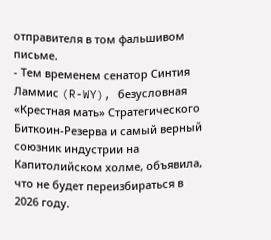отправителя в том фальшивом письме.
- Тем временем сенатор Синтия Ламмис (R-WY), безусловная «Крестная мать» Стратегического Биткоин-Резерва и самый верный союзник индустрии на Капитолийском холме, объявила, что не будет переизбираться в 2026 году.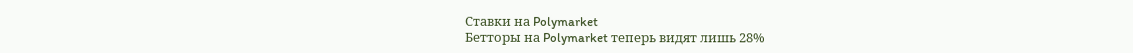Ставки на Polymarket
Бетторы на Polymarket теперь видят лишь 28%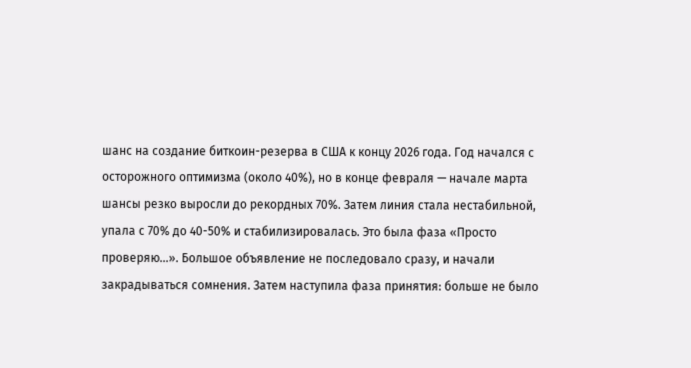шанс на создание биткоин-резерва в США к концу 2026 года. Год начался с осторожного оптимизма (около 40%), но в конце февраля — начале марта шансы резко выросли до рекордных 70%. Затем линия стала нестабильной, упала с 70% до 40-50% и стабилизировалась. Это была фаза «Просто проверяю...». Большое объявление не последовало сразу, и начали закрадываться сомнения. Затем наступила фаза принятия: больше не было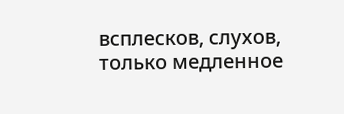всплесков, слухов, только медленное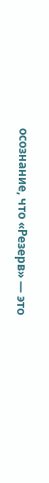осознание, что «Резерв» — это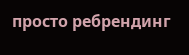просто ребрендинг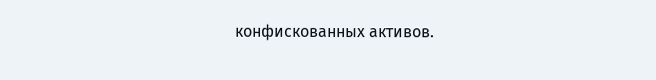конфискованных активов.